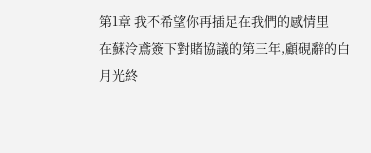第1章 我不希望你再插足在我們的感情里
在蘇泠鳶簽下對賭協議的第三年,顧硯辭的白月光終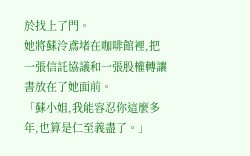於找上了門。
她將蘇泠鳶堵在咖啡館裡,把一張信託協議和一張股權轉讓書放在了她面前。
「蘇小姐,我能容忍你這麼多年,也算是仁至義盡了。」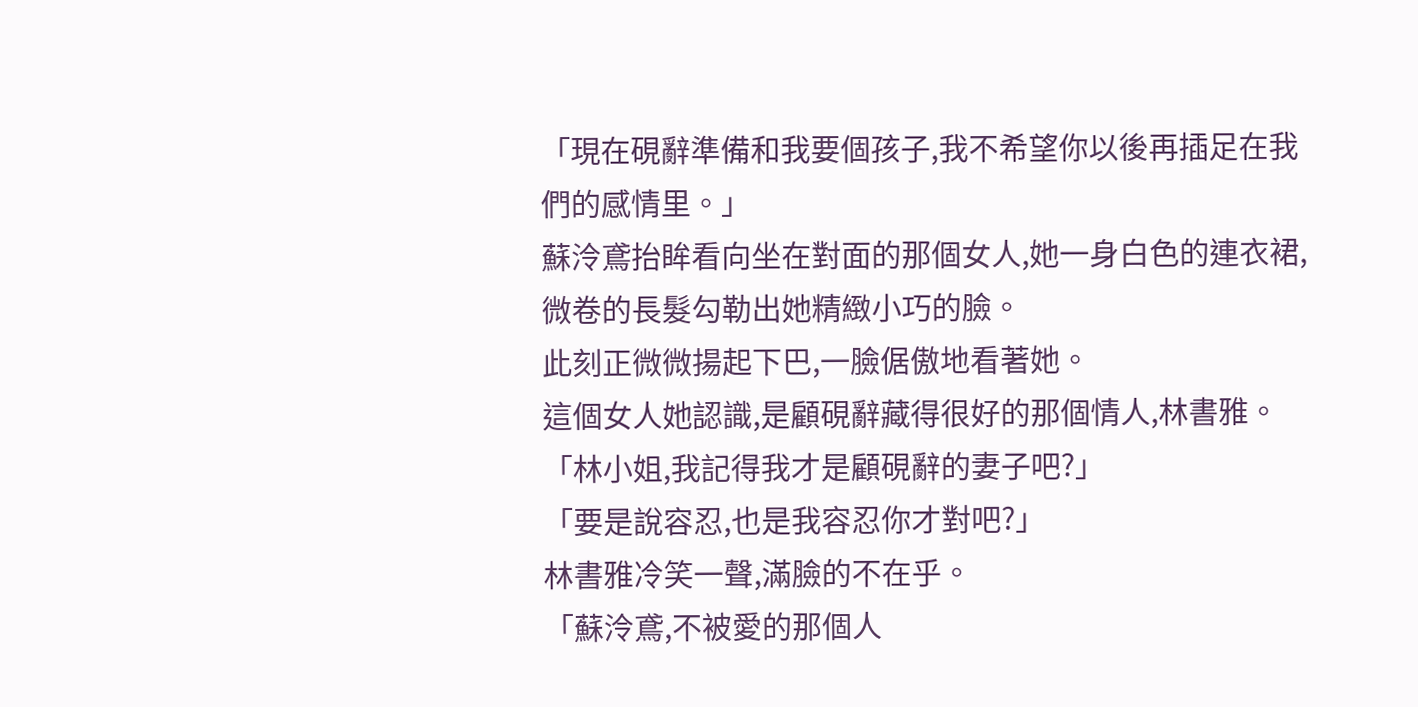「現在硯辭準備和我要個孩子,我不希望你以後再插足在我們的感情里。」
蘇泠鳶抬眸看向坐在對面的那個女人,她一身白色的連衣裙,微卷的長髮勾勒出她精緻小巧的臉。
此刻正微微揚起下巴,一臉倨傲地看著她。
這個女人她認識,是顧硯辭藏得很好的那個情人,林書雅。
「林小姐,我記得我才是顧硯辭的妻子吧?」
「要是說容忍,也是我容忍你才對吧?」
林書雅冷笑一聲,滿臉的不在乎。
「蘇泠鳶,不被愛的那個人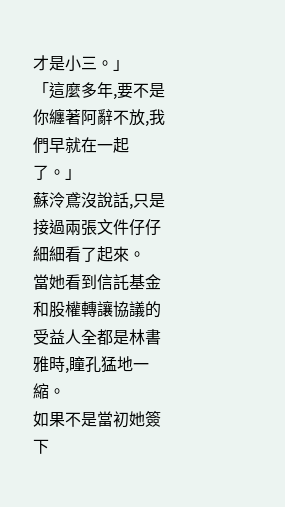才是小三。」
「這麼多年,要不是你纏著阿辭不放,我們早就在一起了。」
蘇泠鳶沒說話,只是接過兩張文件仔仔細細看了起來。
當她看到信託基金和股權轉讓協議的受益人全都是林書雅時,瞳孔猛地一縮。
如果不是當初她簽下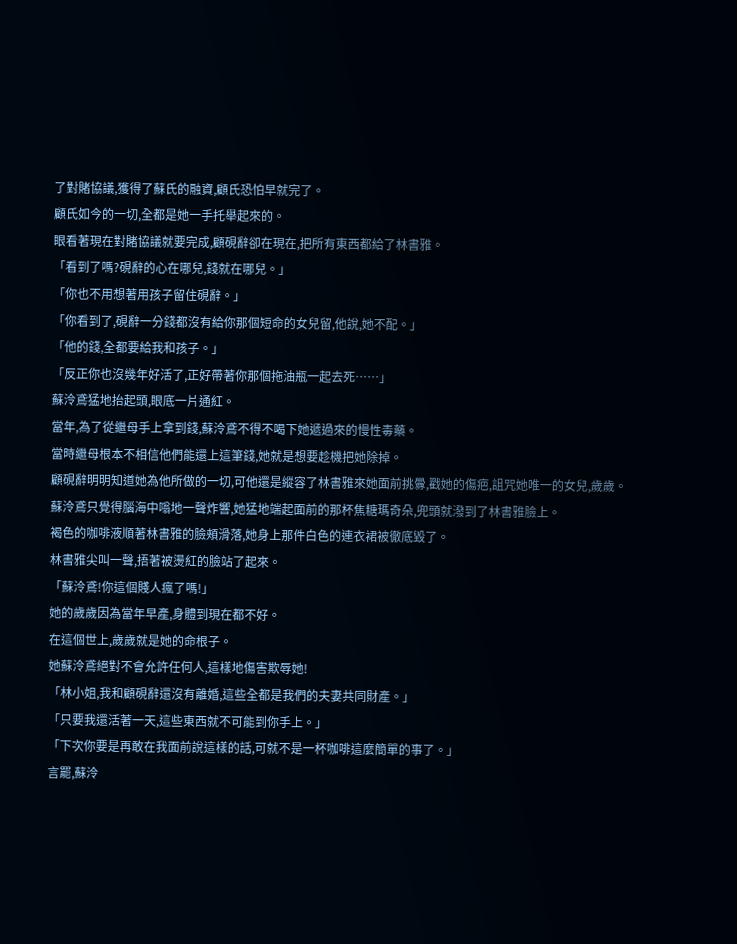了對賭協議,獲得了蘇氏的融資,顧氏恐怕早就完了。
顧氏如今的一切,全都是她一手托舉起來的。
眼看著現在對賭協議就要完成,顧硯辭卻在現在,把所有東西都給了林書雅。
「看到了嗎?硯辭的心在哪兒,錢就在哪兒。」
「你也不用想著用孩子留住硯辭。」
「你看到了,硯辭一分錢都沒有給你那個短命的女兒留,他說,她不配。」
「他的錢,全都要給我和孩子。」
「反正你也沒幾年好活了,正好帶著你那個拖油瓶一起去死……」
蘇泠鳶猛地抬起頭,眼底一片通紅。
當年,為了從繼母手上拿到錢,蘇泠鳶不得不喝下她遞過來的慢性毒藥。
當時繼母根本不相信他們能還上這筆錢,她就是想要趁機把她除掉。
顧硯辭明明知道她為他所做的一切,可他還是縱容了林書雅來她面前挑釁,戳她的傷疤,詛咒她唯一的女兒,歲歲。
蘇泠鳶只覺得腦海中嗡地一聲炸響,她猛地端起面前的那杯焦糖瑪奇朵,兜頭就潑到了林書雅臉上。
褐色的咖啡液順著林書雅的臉頰滑落,她身上那件白色的連衣裙被徹底毀了。
林書雅尖叫一聲,捂著被燙紅的臉站了起來。
「蘇泠鳶!你這個賤人瘋了嗎!」
她的歲歲因為當年早產,身體到現在都不好。
在這個世上,歲歲就是她的命根子。
她蘇泠鳶絕對不會允許任何人,這樣地傷害欺辱她!
「林小姐,我和顧硯辭還沒有離婚,這些全都是我們的夫妻共同財產。」
「只要我還活著一天,這些東西就不可能到你手上。」
「下次你要是再敢在我面前說這樣的話,可就不是一杯咖啡這麼簡單的事了。」
言罷,蘇泠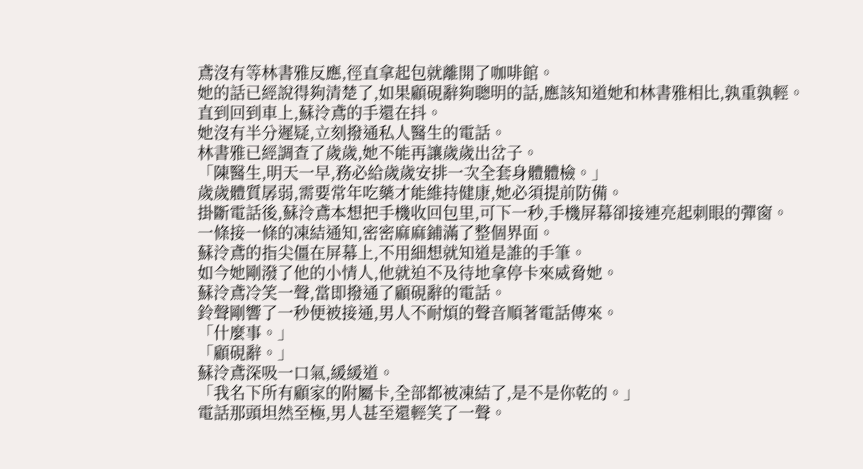鳶沒有等林書雅反應,徑直拿起包就離開了咖啡館。
她的話已經說得夠清楚了,如果顧硯辭夠聰明的話,應該知道她和林書雅相比,孰重孰輕。
直到回到車上,蘇泠鳶的手還在抖。
她沒有半分遲疑,立刻撥通私人醫生的電話。
林書雅已經調查了歲歲,她不能再讓歲歲出岔子。
「陳醫生,明天一早,務必給歲歲安排一次全套身體體檢。」
歲歲體質孱弱,需要常年吃藥才能維持健康,她必須提前防備。
掛斷電話後,蘇泠鳶本想把手機收回包里,可下一秒,手機屏幕卻接連亮起刺眼的彈窗。
一條接一條的凍結通知,密密麻麻鋪滿了整個界面。
蘇泠鳶的指尖僵在屏幕上,不用細想就知道是誰的手筆。
如今她剛潑了他的小情人,他就迫不及待地拿停卡來威脅她。
蘇泠鳶冷笑一聲,當即撥通了顧硯辭的電話。
鈴聲剛響了一秒便被接通,男人不耐煩的聲音順著電話傳來。
「什麼事。」
「顧硯辭。」
蘇泠鳶深吸一口氣,緩緩道。
「我名下所有顧家的附屬卡,全部都被凍結了,是不是你乾的。」
電話那頭坦然至極,男人甚至還輕笑了一聲。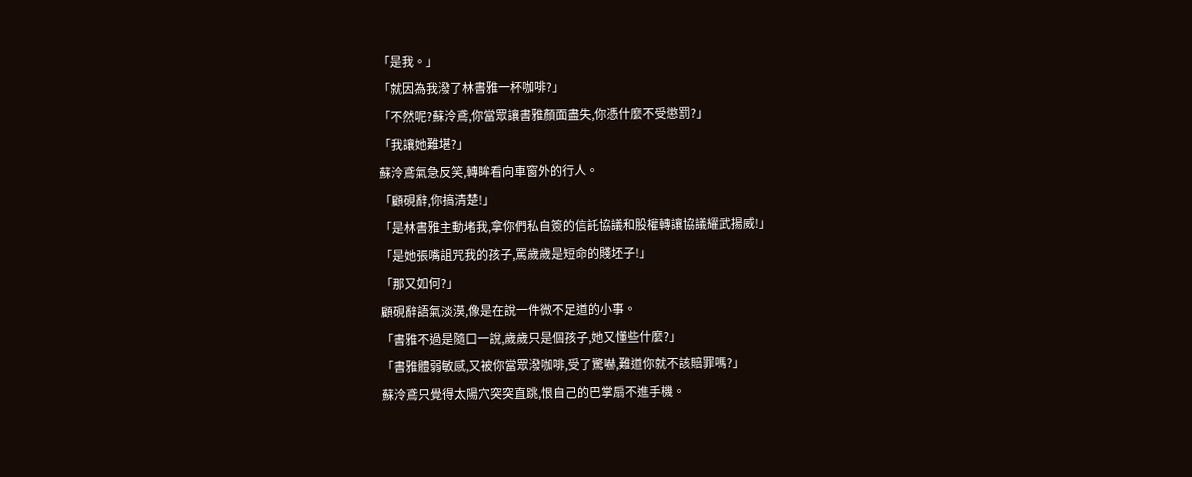「是我。」
「就因為我潑了林書雅一杯咖啡?」
「不然呢?蘇泠鳶,你當眾讓書雅顏面盡失,你憑什麼不受懲罰?」
「我讓她難堪?」
蘇泠鳶氣急反笑,轉眸看向車窗外的行人。
「顧硯辭,你搞清楚!」
「是林書雅主動堵我,拿你們私自簽的信託協議和股權轉讓協議耀武揚威!」
「是她張嘴詛咒我的孩子,罵歲歲是短命的賤坯子!」
「那又如何?」
顧硯辭語氣淡漠,像是在說一件微不足道的小事。
「書雅不過是隨口一說,歲歲只是個孩子,她又懂些什麼?」
「書雅體弱敏感,又被你當眾潑咖啡,受了驚嚇,難道你就不該賠罪嗎?」
蘇泠鳶只覺得太陽穴突突直跳,恨自己的巴掌扇不進手機。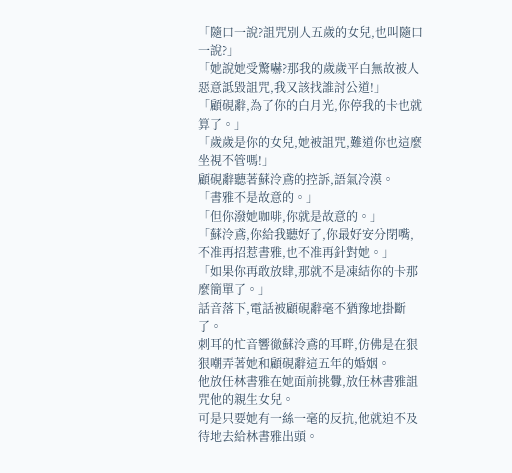「隨口一說?詛咒別人五歲的女兒,也叫隨口一說?」
「她說她受驚嚇?那我的歲歲平白無故被人惡意詆毀詛咒,我又該找誰討公道!」
「顧硯辭,為了你的白月光,你停我的卡也就算了。」
「歲歲是你的女兒,她被詛咒,難道你也這麼坐視不管嗎!」
顧硯辭聽著蘇泠鳶的控訴,語氣冷漠。
「書雅不是故意的。」
「但你潑她咖啡,你就是故意的。」
「蘇泠鳶,你給我聽好了,你最好安分閉嘴,不准再招惹書雅,也不准再針對她。」
「如果你再敢放肆,那就不是凍結你的卡那麼簡單了。」
話音落下,電話被顧硯辭毫不猶豫地掛斷了。
刺耳的忙音響徹蘇泠鳶的耳畔,仿佛是在狠狠嘲弄著她和顧硯辭這五年的婚姻。
他放任林書雅在她面前挑釁,放任林書雅詛咒他的親生女兒。
可是只要她有一絲一毫的反抗,他就迫不及待地去給林書雅出頭。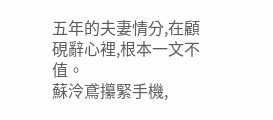五年的夫妻情分,在顧硯辭心裡,根本一文不值。
蘇泠鳶攥緊手機,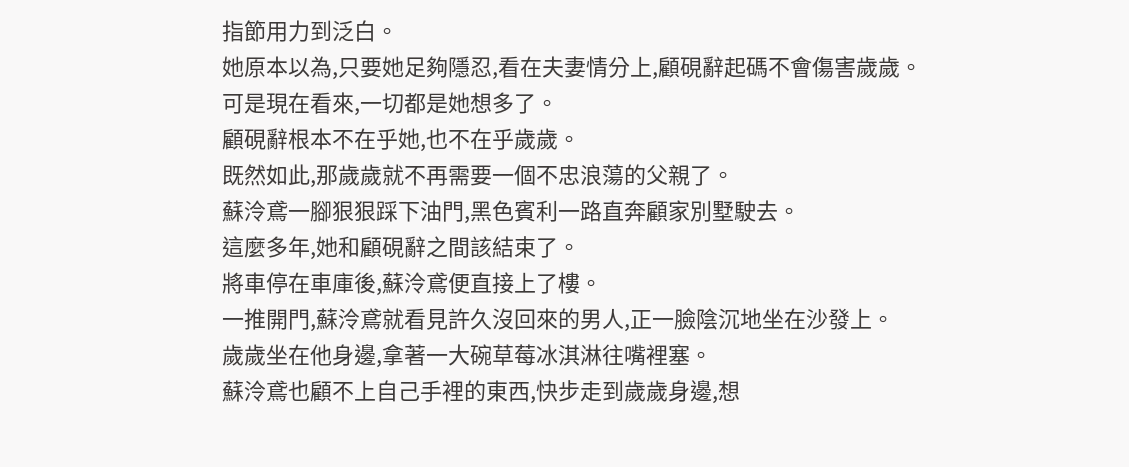指節用力到泛白。
她原本以為,只要她足夠隱忍,看在夫妻情分上,顧硯辭起碼不會傷害歲歲。
可是現在看來,一切都是她想多了。
顧硯辭根本不在乎她,也不在乎歲歲。
既然如此,那歲歲就不再需要一個不忠浪蕩的父親了。
蘇泠鳶一腳狠狠踩下油門,黑色賓利一路直奔顧家別墅駛去。
這麼多年,她和顧硯辭之間該結束了。
將車停在車庫後,蘇泠鳶便直接上了樓。
一推開門,蘇泠鳶就看見許久沒回來的男人,正一臉陰沉地坐在沙發上。
歲歲坐在他身邊,拿著一大碗草莓冰淇淋往嘴裡塞。
蘇泠鳶也顧不上自己手裡的東西,快步走到歲歲身邊,想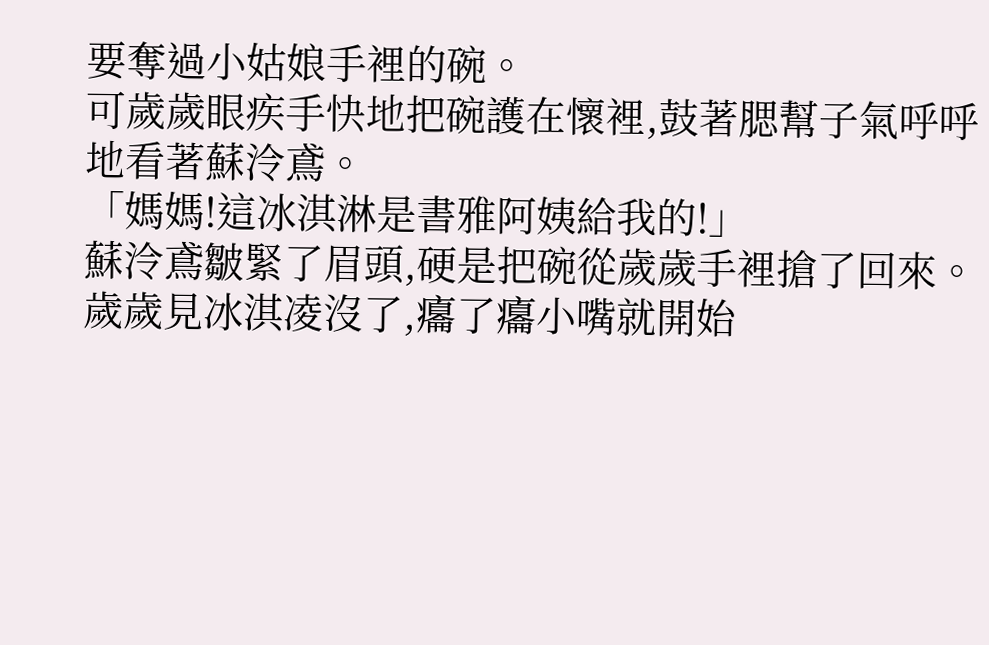要奪過小姑娘手裡的碗。
可歲歲眼疾手快地把碗護在懷裡,鼓著腮幫子氣呼呼地看著蘇泠鳶。
「媽媽!這冰淇淋是書雅阿姨給我的!」
蘇泠鳶皺緊了眉頭,硬是把碗從歲歲手裡搶了回來。
歲歲見冰淇凌沒了,癟了癟小嘴就開始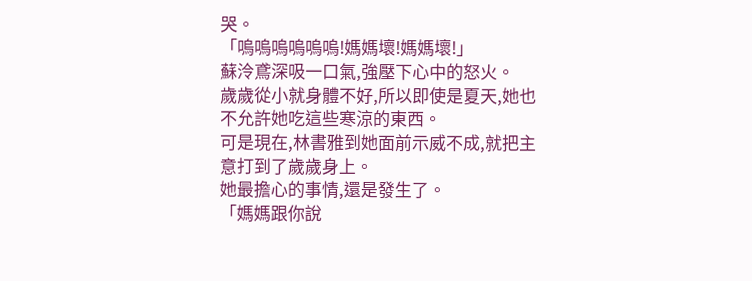哭。
「嗚嗚嗚嗚嗚嗚!媽媽壞!媽媽壞!」
蘇泠鳶深吸一口氣,強壓下心中的怒火。
歲歲從小就身體不好,所以即使是夏天,她也不允許她吃這些寒涼的東西。
可是現在,林書雅到她面前示威不成,就把主意打到了歲歲身上。
她最擔心的事情,還是發生了。
「媽媽跟你說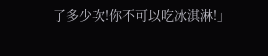了多少次!你不可以吃冰淇淋!」